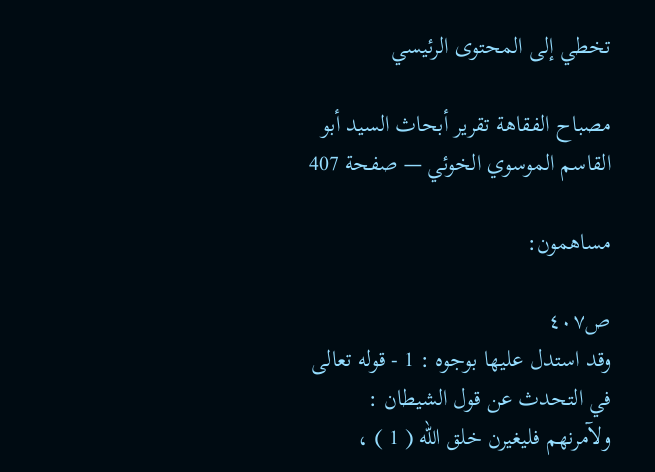تخطي إلى المحتوى الرئيسي

مصباح الفقاهة تقرير أبحاث السيد أبو القاسم الموسوي الخوئي — صفحة 407

مساهمون:

ص٤٠٧
وقد استدل عليها بوجوه : 1 - قوله تعالى في التحدث عن قول الشيطان : ولآمرنهم فليغيرن خلق الله ( 1 ) ،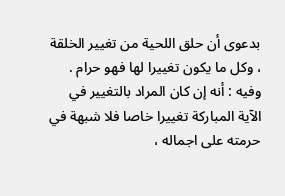بدعوى أن حلق اللحية من تغيير الخلقة ، وكل ما يكون تغييرا لها فهو حرام . وفيه : أنه إن كان المراد بالتغيير في الآية المباركة تغييرا خاصا فلا شبهة في حرمته على اجماله ،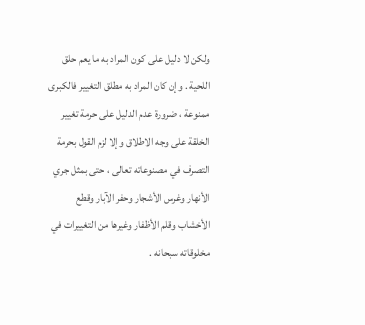ولكن لا دليل على كون المراد به ما يعم حلق اللحية . وإن كان المراد به مطلق التغيير فالكبرى ممنوعة ، ضرورة عدم الدليل على حرمة تغيير الخلقة على وجه الاطلاق وإلا لزم القول بحرمة التصرف في مصنوعاته تعالى ، حتى بمثل جري الأنهار وغرس الأشجار وحفر الآبار وقطع الأخشاب وقلم الأظفار وغيرها من التغييرات في مخلوقاته سبحانه .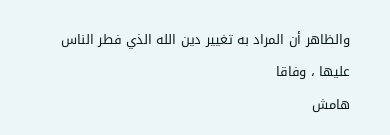والظاهر أن المراد به تغيير دين الله الذي فطر الناس عليها ، وفاقا
هامش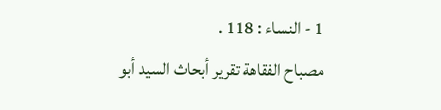1 - النساء : 118 .
مصباح الفقاهة تقرير أبحاث السيد أبو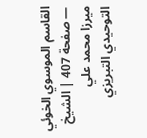القاسم الموسوي الخوئي — صفحة 407 | الشيخ ميرزا محمد علي التوحيدي التبريزي